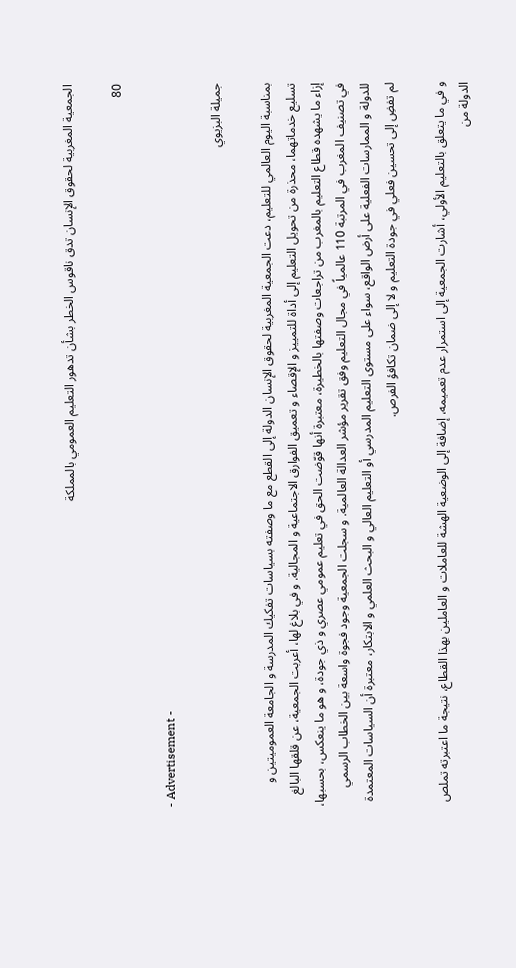الجمعية المغربية لحقوق الإنسان تدق ناقوس الخطر بشأن تدهور التعليم العمومي بالمملكة

80

- Advertisement -

جميلة البزيوي

بمناسبة اليوم العالمي للتعليم، دعت الجمعية المغربية لحقوق الإنسان الدولة إلى القطع مع ما وصفته بسياسات تفكيك المدرسة و الجامعة العموميتين و تسليع خدماتهما، محذرة من تحويل التعليم إلى أداة للتمييز و الإقصاء و تعميق الفوارق الاجتماعية و المجالية. و في بلاغ لها، أعربت الجمعية، عن قلقها البالغ إزاء ما يشهده قطاع التعليم بالمغرب من تراجعات وصفتها بالخطيرة، معتبرة أنها قوّضت الحق في تعليم عمومي عصري و ذي جودة، و هو ما ينعكس، بحسبها، في تصنيف المغرب في المرتبة 110 عالمياً في مجال التعليم وفق تقرير مؤشر العدالة العالمية. و سجلت الجمعية وجود فجوة واسعة بين الخطاب الرسمي للدولة و الممارسات الفعلية على أرض الواقع، سواء على مستوى التعليم المدرسي أو التعليم العالي و البحث العلمي و الابتكار، معتبرة أن السياسات المعتمدة لم تفضِ إلى تحسين فعلي في جودة التعليم و لا إلى ضمان تكافؤ الفرص.

و في ما يتعلق بالتعليم الأولي، أشارت الجمعية إلى استمرار عدم تعميمه، إضافة إلى الوضعية الهشة للعاملات و العاملين بهذا القطاع، نتيجة ما اعتبرته تملص الدولة من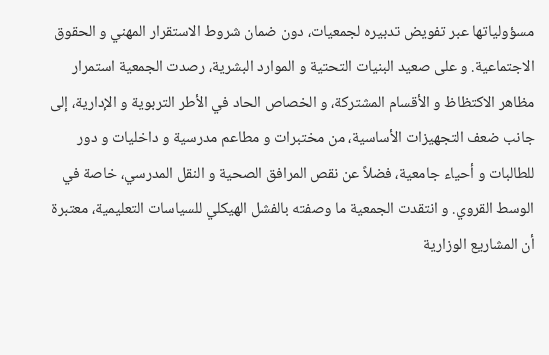مسؤولياتها عبر تفويض تدبيره لجمعيات، دون ضمان شروط الاستقرار المهني و الحقوق الاجتماعية. و على صعيد البنيات التحتية و الموارد البشرية، رصدت الجمعية استمرار مظاهر الاكتظاظ و الأقسام المشتركة، و الخصاص الحاد في الأطر التربوية و الإدارية، إلى جانب ضعف التجهيزات الأساسية، من مختبرات و مطاعم مدرسية و داخليات و دور للطالبات و أحياء جامعية، فضلاً عن نقص المرافق الصحية و النقل المدرسي، خاصة في الوسط القروي. و انتقدت الجمعية ما وصفته بالفشل الهيكلي للسياسات التعليمية، معتبرة أن المشاريع الوزارية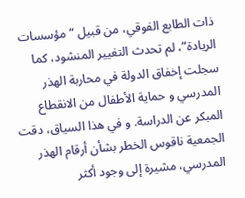ذات الطابع الفوقي، من قبيل “مؤسسات الريادة”، لم تحدث التغيير المنشود، كما سجلت إخفاق الدولة في محاربة الهذر المدرسي و حماية الأطفال من الانقطاع المبكر عن الدراسة. و في هذا السياق، دقت الجمعية ناقوس الخطر بشأن أرقام الهذر المدرسي، مشيرة إلى وجود أكثر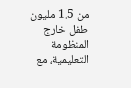من 1.5 مليون طفل خارج المنظومة التعليمية، مع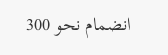انضمام نحو 300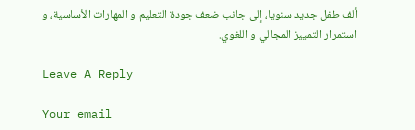ألف طفل جديد سنويا، إلى جانب ضعف جودة التعليم و المهارات الأساسية، و استمرار التمييز المجالي و اللغوي.

Leave A Reply

Your email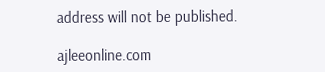address will not be published.

ajleeonline.com